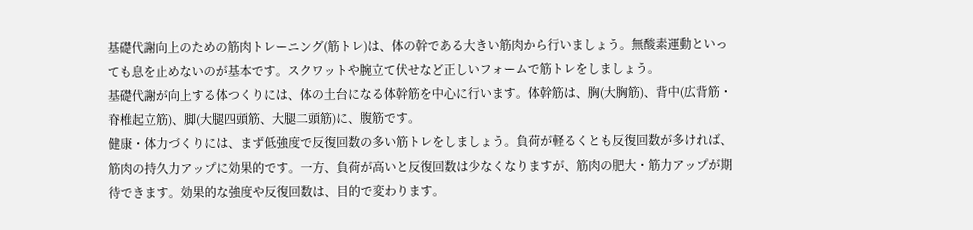基礎代謝向上のための筋肉トレーニング(筋トレ)は、体の幹である大きい筋肉から行いましょう。無酸素運動といっても息を止めないのが基本です。スクワットや腕立て伏せなど正しいフォームで筋トレをしましょう。
基礎代謝が向上する体つくりには、体の土台になる体幹筋を中心に行います。体幹筋は、胸(大胸筋)、背中(広背筋・脊椎起立筋)、脚(大腿四頭筋、大腿二頭筋)に、腹筋です。
健康・体力づくりには、まず低強度で反復回数の多い筋トレをしましょう。負荷が軽るくとも反復回数が多ければ、筋肉の持久力アップに効果的です。一方、負荷が高いと反復回数は少なくなりますが、筋肉の肥大・筋力アップが期待できます。効果的な強度や反復回数は、目的で変わります。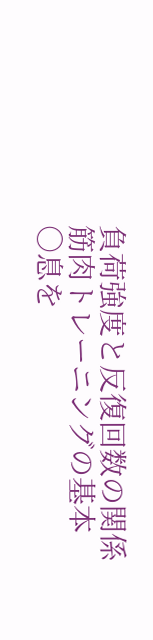負荷強度と反復回数の関係
筋肉トレーニングの基本
○息を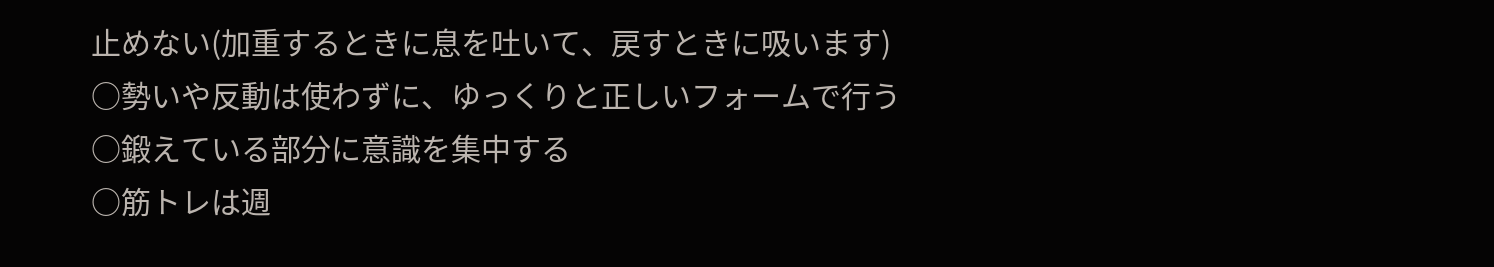止めない(加重するときに息を吐いて、戻すときに吸います)
○勢いや反動は使わずに、ゆっくりと正しいフォームで行う
○鍛えている部分に意識を集中する
○筋トレは週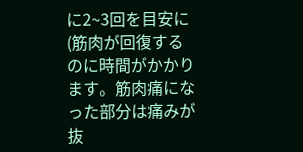に2~3回を目安に(筋肉が回復するのに時間がかかります。筋肉痛になった部分は痛みが抜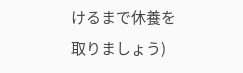けるまで休養を取りましょう)